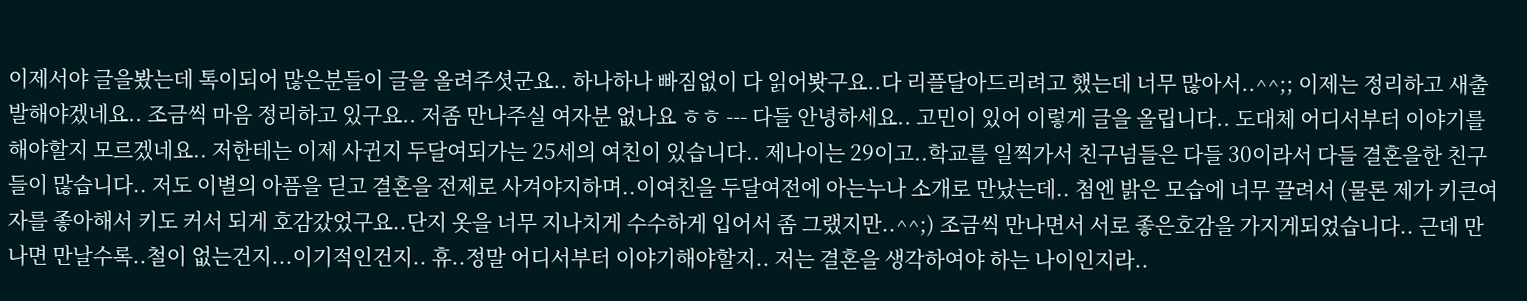이제서야 글을봤는데 톡이되어 많은분들이 글을 올려주셧군요.. 하나하나 빠짐없이 다 읽어봣구요..다 리플달아드리려고 했는데 너무 많아서..^^;; 이제는 정리하고 새출발해야겠네요.. 조금씩 마음 정리하고 있구요.. 저좀 만나주실 여자분 없나요 ㅎㅎ --- 다들 안녕하세요.. 고민이 있어 이렇게 글을 올립니다.. 도대체 어디서부터 이야기를 해야할지 모르겠네요.. 저한테는 이제 사귄지 두달여되가는 25세의 여친이 있습니다.. 제나이는 29이고..학교를 일찍가서 친구넘들은 다들 30이라서 다들 결혼을한 친구들이 많습니다.. 저도 이별의 아픔을 딛고 결혼을 전제로 사겨야지하며..이여친을 두달여전에 아는누나 소개로 만났는데.. 첨엔 밝은 모습에 너무 끌려서 (물론 제가 키큰여자를 좋아해서 키도 커서 되게 호감갔었구요..단지 옷을 너무 지나치게 수수하게 입어서 좀 그랬지만..^^;) 조금씩 만나면서 서로 좋은호감을 가지게되었습니다.. 근데 만나면 만날수록..철이 없는건지...이기적인건지.. 휴..정말 어디서부터 이야기해야할지.. 저는 결혼을 생각하여야 하는 나이인지라..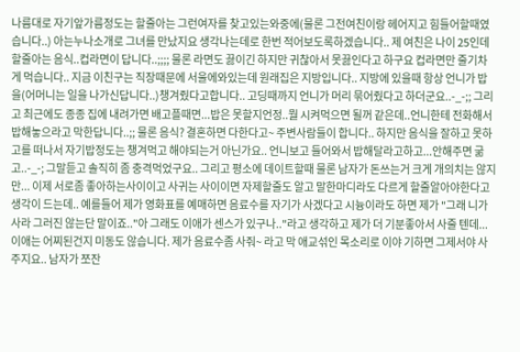나름대로 자기앞가름정도는 할줄아는 그런여자를 찾고있는와중에(물론 그전여친이랑 헤어지고 힘들어할때였습니다..) 아는누나소개로 그녀를 만났지요 생각나는데로 한번 적어보도록하겠습니다.. 제 여친은 나이 25인데 할줄아는 음식..컵라면이 답니다..;;;; 물론 라면도 끓이긴 하지만 귀찮아서 못끓인다고 하구요 컵라면만 줄기차게 먹습니다.. 지금 이친구는 직장때문에 서울에와있는데 원래집은 지방입니다.. 지방에 있을때 항상 언니가 밥을(어머니는 일을 나가신답니다..)챙겨줬다고합니다.. 고딩때까지 언니가 머리 묶어줬다고 하더군요..-_-;; 그리고 최근에도 종종 집에 내려가면 배고플때면...밥은 못할지언정..뭘 시켜먹으면 될꺼 같은데..언니한테 전화해서 밥해놓으라고 막한답니다..;; 물론 음식? 결혼하면 다한다고~ 주변사람들이 합니다.. 하지만 음식을 잘하고 못하고를 떠나서 자기밥정도는 챙겨먹고 해야되는거 아닌가요.. 언니보고 들어와서 밥해달라고하고...안해주면 굶고..-_-; 그말듣고 솔직히 좀 충격먹었구요.. 그리고 평소에 데이트할때 물론 남자가 돈쓰는거 크게 개의치는 않지만... 이제 서로좀 좋아하는사이이고 사귀는 사이이면 자제할줄도 알고 말한마디라도 다르게 할줄알아야한다고 생각이 드는데.. 예를들어 제가 영화표를 예매하면 음료수를 자기가 사겠다고 시늉이라도 하면 제가 "그래 니가사라 그러진 않는단 말이죠.."아 그래도 이애가 센스가 있구나.."라고 생각하고 제가 더 기분좋아서 사줄 텐데...이애는 어찌된건지 미동도 않습니다. 제가 음료수좀 사줘~ 라고 막 애교섞인 목소리로 이야 기하면 그제서야 사주지요.. 남자가 쪼잔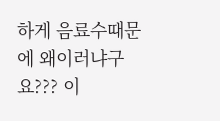하게 음료수때문에 왜이러냐구요??? 이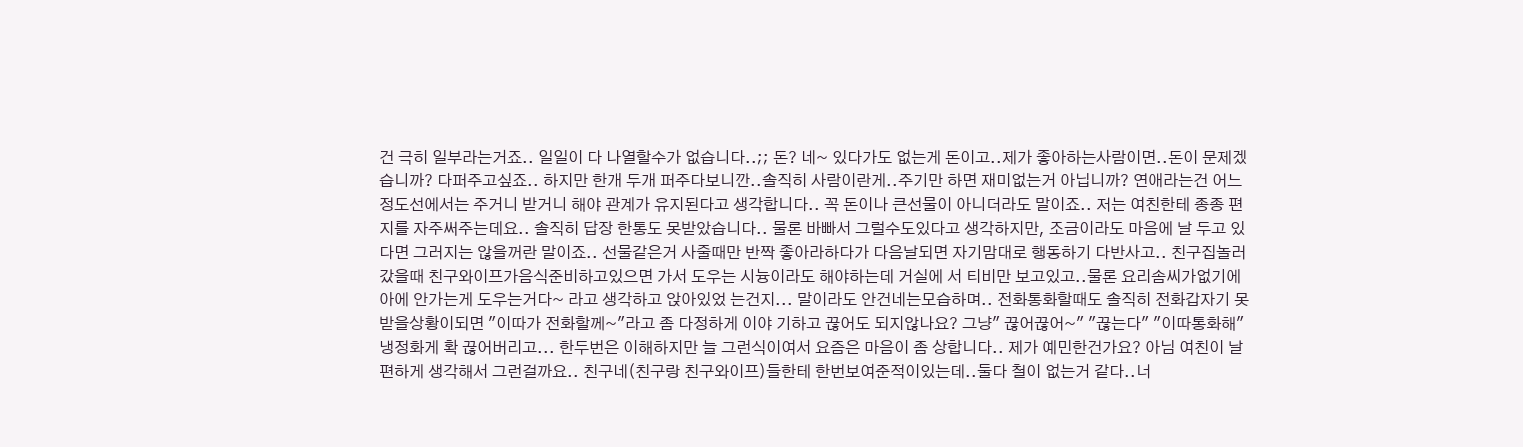건 극히 일부라는거죠.. 일일이 다 나열할수가 없습니다..;; 돈? 네~ 있다가도 없는게 돈이고..제가 좋아하는사람이면..돈이 문제겠습니까? 다퍼주고싶죠.. 하지만 한개 두개 퍼주다보니깐..솔직히 사람이란게..주기만 하면 재미없는거 아닙니까? 연애라는건 어느정도선에서는 주거니 받거니 해야 관계가 유지된다고 생각합니다.. 꼭 돈이나 큰선물이 아니더라도 말이죠.. 저는 여친한테 종종 편지를 자주써주는데요.. 솔직히 답장 한통도 못받았습니다.. 물론 바빠서 그럴수도있다고 생각하지만, 조금이라도 마음에 날 두고 있다면 그러지는 않을꺼란 말이죠.. 선물같은거 사줄때만 반짝 좋아라하다가 다음날되면 자기맘대로 행동하기 다반사고.. 친구집놀러갔을때 친구와이프가음식준비하고있으면 가서 도우는 시늉이라도 해야하는데 거실에 서 티비만 보고있고..물론 요리솜씨가없기에 아에 안가는게 도우는거다~ 라고 생각하고 앉아있었 는건지... 말이라도 안건네는모습하며.. 전화통화할때도 솔직히 전화갑자기 못받을상황이되면 "이따가 전화할께~"라고 좀 다정하게 이야 기하고 끊어도 되지않나요? 그냥" 끊어끊어~" "끊는다" "이따통화해" 냉정화게 확 끊어버리고... 한두번은 이해하지만 늘 그런식이여서 요즘은 마음이 좀 상합니다.. 제가 예민한건가요? 아님 여친이 날 편하게 생각해서 그런걸까요.. 친구네(친구랑 친구와이프)들한테 한번보여준적이있는데..둘다 철이 없는거 같다..너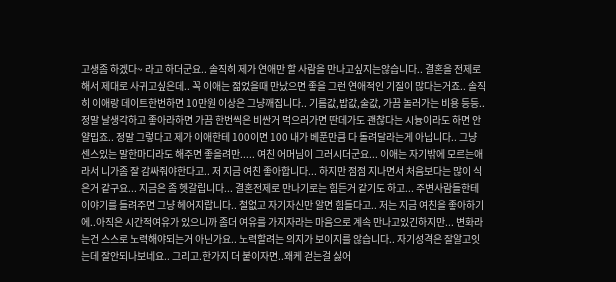고생좀 하겠다~ 라고 하더군요.. 솔직히 제가 연애만 할 사람을 만나고싶지는않습니다.. 결혼을 전제로 해서 제대로 사귀고싶은데.. 꼭 이애는 젊었을때 만났으면 좋을 그런 연애적인 기질이 많다는거죠.. 솔직히 이애랑 데이트한번하면 10만원 이상은 그냥깨집니다.. 기름값,밥값,술값, 가끔 놀러가는 비용 등등.. 정말 날생각하고 좋아라하면 가끔 한번씩은 비싼거 먹으러가면 딴데가도 괜찮다는 시늉이라도 하면 안얄밉죠.. 정말 그렇다고 제가 이애한테 100이면 100 내가 베푼만큼 다 돌려달라는게 아닙니다.. 그냥 센스있는 말한마디라도 해주면 좋을려만..... 여친 어머님이 그러시더군요... 이애는 자기밖에 모르는애라서 니가좀 잘 감싸줘야한다고.. 저 지금 여친 좋아합니다... 하지만 점점 지나면서 처음보다는 많이 식은거 같구요... 지금은 좀 헷갈립니다... 결혼전제로 만나기로는 힘든거 같기도 하고... 주변사람들한테 이야기를 들려주면 그냥 헤어지랍니다.. 철없고 자기자신만 알면 힘들다고.. 저는 지금 여친을 좋아하기에..아직은 시간적여유가 있으니까 좀더 여유를 가지자라는 마음으로 계속 만나고있긴하지만... 변화라는건 스스로 노력해야되는거 아닌가요.. 노력할려는 의지가 보이지를 않습니다.. 자기성격은 잘알고잇는데 잘안되나보네요.. 그리고.한가지 더 붙이자면..왜케 걷는걸 싫어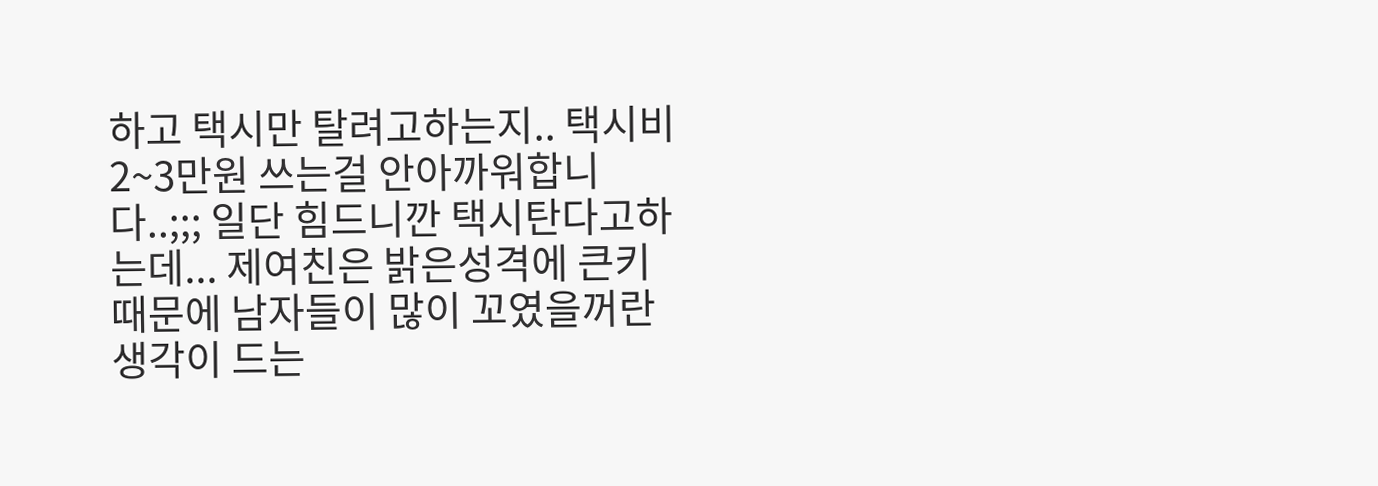하고 택시만 탈려고하는지.. 택시비 2~3만원 쓰는걸 안아까워합니다..;;; 일단 힘드니깐 택시탄다고하는데... 제여친은 밝은성격에 큰키때문에 남자들이 많이 꼬였을꺼란 생각이 드는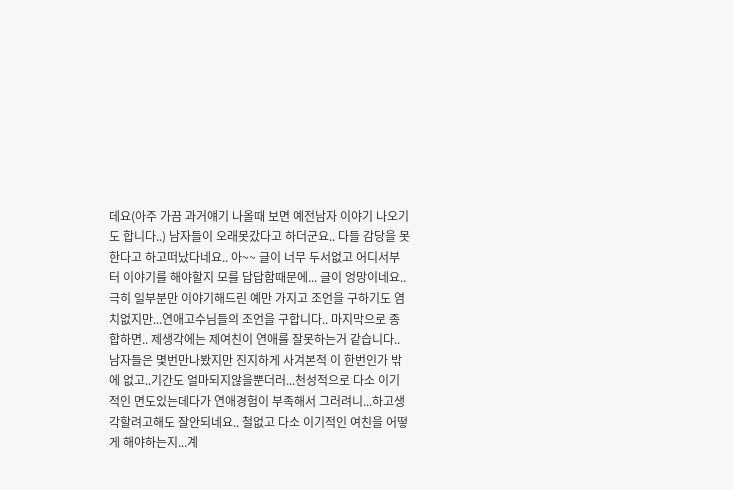데요(아주 가끔 과거얘기 나올때 보면 예전남자 이야기 나오기도 합니다..) 남자들이 오래못갔다고 하더군요.. 다들 감당을 못한다고 하고떠났다네요.. 아~~ 글이 너무 두서없고 어디서부터 이야기를 해야할지 모를 답답함때문에... 글이 엉망이네요.. 극히 일부분만 이야기해드린 예만 가지고 조언을 구하기도 염치없지만...연애고수님들의 조언을 구합니다.. 마지막으로 종합하면.. 제생각에는 제여친이 연애를 잘못하는거 같습니다..남자들은 몇번만나봤지만 진지하게 사겨본적 이 한번인가 밖에 없고..기간도 얼마되지않을뿐더러...천성적으로 다소 이기적인 면도있는데다가 연애경험이 부족해서 그러려니...하고생각할려고해도 잘안되네요.. 철없고 다소 이기적인 여친을 어떻게 해야하는지...계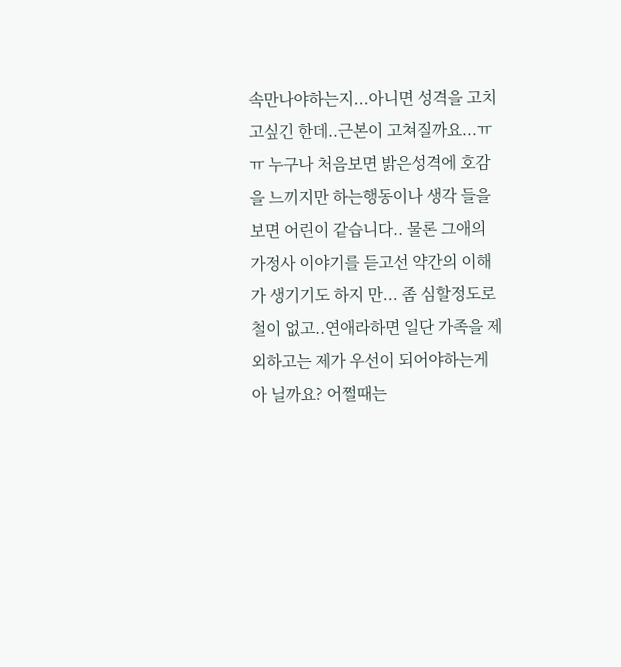속만나야하는지...아니면 성격을 고치고싶긴 한데..근본이 고쳐질까요...ㅠㅠ 누구나 처음보면 밝은성격에 호감을 느끼지만 하는행동이나 생각 들을 보면 어린이 같습니다.. 물론 그애의 가정사 이야기를 듣고선 약간의 이해가 생기기도 하지 만... 좀 심할정도로 철이 없고..연애라하면 일단 가족을 제외하고는 제가 우선이 되어야하는게 아 닐까요? 어쩔때는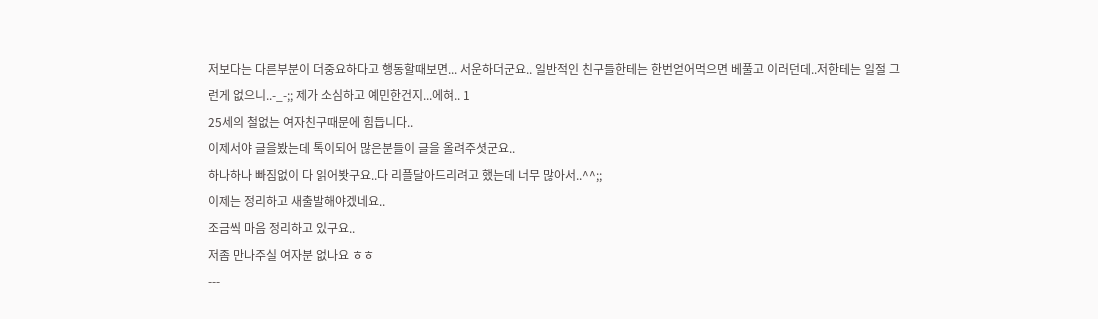저보다는 다른부분이 더중요하다고 행동할때보면... 서운하더군요.. 일반적인 친구들한테는 한번얻어먹으면 베풀고 이러던데..저한테는 일절 그런게 없으니..-_-;; 제가 소심하고 예민한건지...에혀.. 1
25세의 철없는 여자친구때문에 힘듭니다..
이제서야 글을봤는데 톡이되어 많은분들이 글을 올려주셧군요..
하나하나 빠짐없이 다 읽어봣구요..다 리플달아드리려고 했는데 너무 많아서..^^;;
이제는 정리하고 새출발해야겠네요..
조금씩 마음 정리하고 있구요..
저좀 만나주실 여자분 없나요 ㅎㅎ
---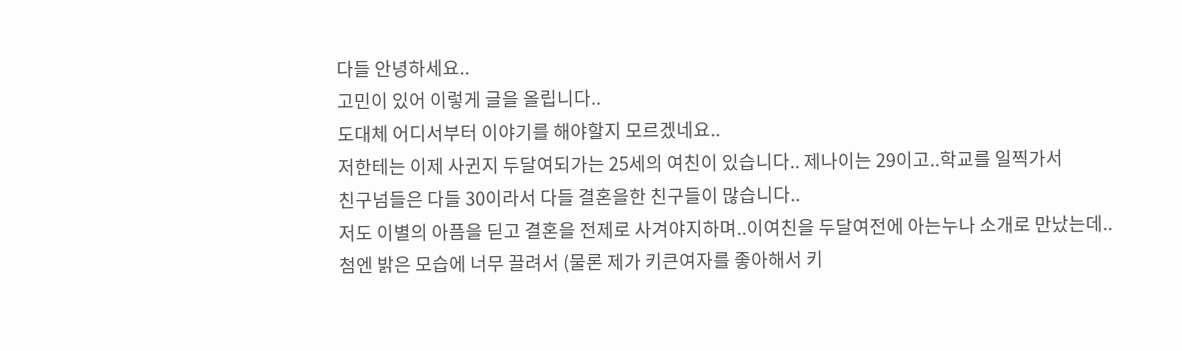다들 안녕하세요..
고민이 있어 이렇게 글을 올립니다..
도대체 어디서부터 이야기를 해야할지 모르겠네요..
저한테는 이제 사귄지 두달여되가는 25세의 여친이 있습니다.. 제나이는 29이고..학교를 일찍가서
친구넘들은 다들 30이라서 다들 결혼을한 친구들이 많습니다..
저도 이별의 아픔을 딛고 결혼을 전제로 사겨야지하며..이여친을 두달여전에 아는누나 소개로 만났는데..
첨엔 밝은 모습에 너무 끌려서 (물론 제가 키큰여자를 좋아해서 키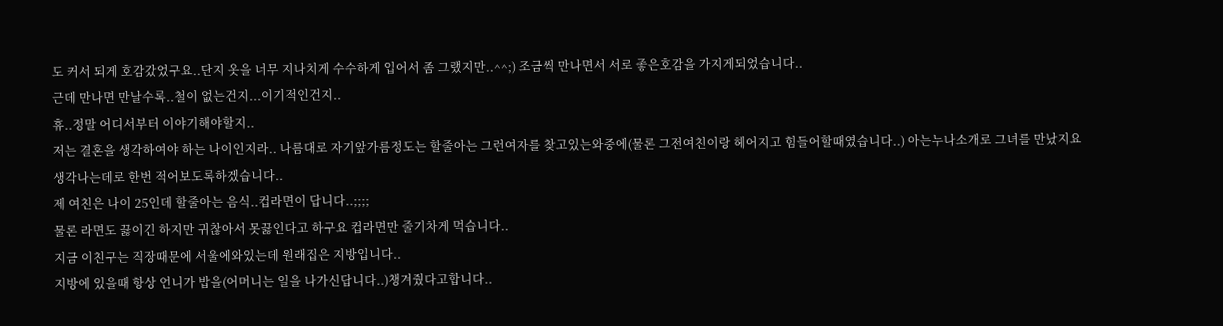도 커서 되게 호감갔었구요..단지 옷을 너무 지나치게 수수하게 입어서 좀 그랬지만..^^;) 조금씩 만나면서 서로 좋은호감을 가지게되었습니다..
근데 만나면 만날수록..철이 없는건지...이기적인건지..
휴..정말 어디서부터 이야기해야할지..
저는 결혼을 생각하여야 하는 나이인지라.. 나름대로 자기앞가름정도는 할줄아는 그런여자를 찾고있는와중에(물론 그전여친이랑 헤어지고 힘들어할때였습니다..) 아는누나소개로 그녀를 만났지요
생각나는데로 한번 적어보도록하겠습니다..
제 여친은 나이 25인데 할줄아는 음식..컵라면이 답니다..;;;;
물론 라면도 끓이긴 하지만 귀찮아서 못끓인다고 하구요 컵라면만 줄기차게 먹습니다..
지금 이친구는 직장때문에 서울에와있는데 원래집은 지방입니다..
지방에 있을때 항상 언니가 밥을(어머니는 일을 나가신답니다..)챙겨줬다고합니다..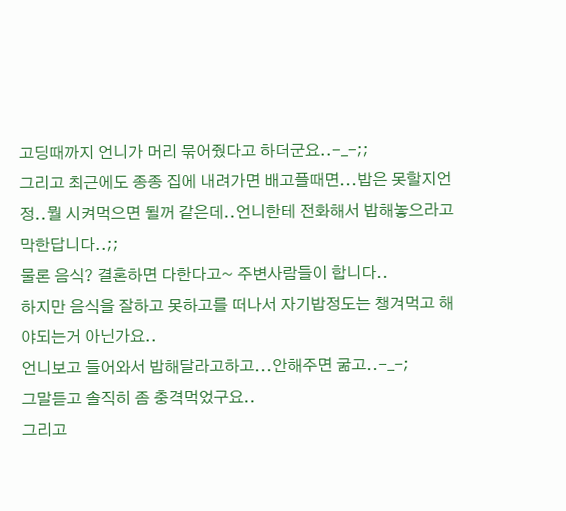고딩때까지 언니가 머리 묶어줬다고 하더군요..-_-;;
그리고 최근에도 종종 집에 내려가면 배고플때면...밥은 못할지언정..뭘 시켜먹으면 될꺼 같은데..언니한테 전화해서 밥해놓으라고 막한답니다..;;
물론 음식? 결혼하면 다한다고~ 주변사람들이 합니다..
하지만 음식을 잘하고 못하고를 떠나서 자기밥정도는 챙겨먹고 해야되는거 아닌가요..
언니보고 들어와서 밥해달라고하고...안해주면 굶고..-_-;
그말듣고 솔직히 좀 충격먹었구요..
그리고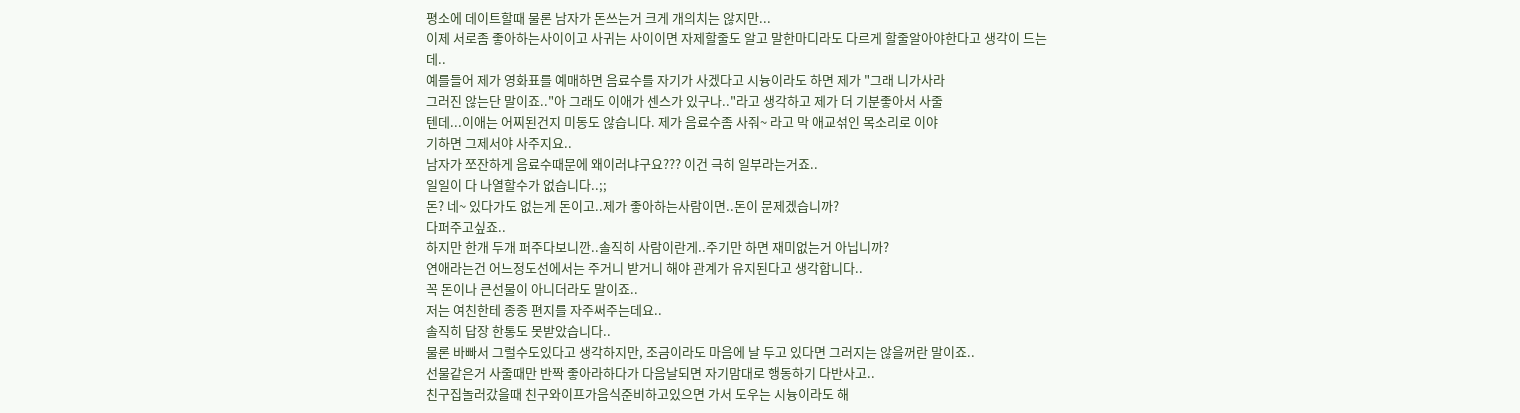평소에 데이트할때 물론 남자가 돈쓰는거 크게 개의치는 않지만...
이제 서로좀 좋아하는사이이고 사귀는 사이이면 자제할줄도 알고 말한마디라도 다르게 할줄알아야한다고 생각이 드는데..
예를들어 제가 영화표를 예매하면 음료수를 자기가 사겠다고 시늉이라도 하면 제가 "그래 니가사라
그러진 않는단 말이죠.."아 그래도 이애가 센스가 있구나.."라고 생각하고 제가 더 기분좋아서 사줄
텐데...이애는 어찌된건지 미동도 않습니다. 제가 음료수좀 사줘~ 라고 막 애교섞인 목소리로 이야
기하면 그제서야 사주지요..
남자가 쪼잔하게 음료수때문에 왜이러냐구요??? 이건 극히 일부라는거죠..
일일이 다 나열할수가 없습니다..;;
돈? 네~ 있다가도 없는게 돈이고..제가 좋아하는사람이면..돈이 문제겠습니까?
다퍼주고싶죠..
하지만 한개 두개 퍼주다보니깐..솔직히 사람이란게..주기만 하면 재미없는거 아닙니까?
연애라는건 어느정도선에서는 주거니 받거니 해야 관계가 유지된다고 생각합니다..
꼭 돈이나 큰선물이 아니더라도 말이죠..
저는 여친한테 종종 편지를 자주써주는데요..
솔직히 답장 한통도 못받았습니다..
물론 바빠서 그럴수도있다고 생각하지만, 조금이라도 마음에 날 두고 있다면 그러지는 않을꺼란 말이죠..
선물같은거 사줄때만 반짝 좋아라하다가 다음날되면 자기맘대로 행동하기 다반사고..
친구집놀러갔을때 친구와이프가음식준비하고있으면 가서 도우는 시늉이라도 해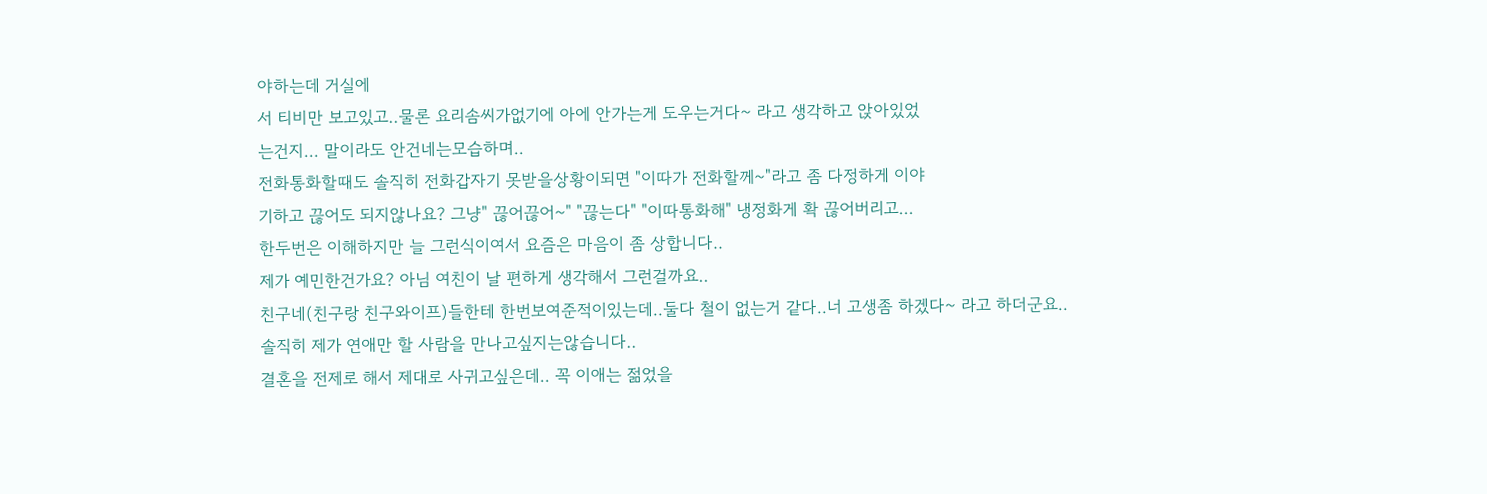야하는데 거실에
서 티비만 보고있고..물론 요리솜씨가없기에 아에 안가는게 도우는거다~ 라고 생각하고 앉아있었
는건지... 말이라도 안건네는모습하며..
전화통화할때도 솔직히 전화갑자기 못받을상황이되면 "이따가 전화할께~"라고 좀 다정하게 이야
기하고 끊어도 되지않나요? 그냥" 끊어끊어~" "끊는다" "이따통화해" 냉정화게 확 끊어버리고...
한두번은 이해하지만 늘 그런식이여서 요즘은 마음이 좀 상합니다..
제가 예민한건가요? 아님 여친이 날 편하게 생각해서 그런걸까요..
친구네(친구랑 친구와이프)들한테 한번보여준적이있는데..둘다 철이 없는거 같다..너 고생좀 하겠다~ 라고 하더군요..
솔직히 제가 연애만 할 사람을 만나고싶지는않습니다..
결혼을 전제로 해서 제대로 사귀고싶은데.. 꼭 이애는 젊었을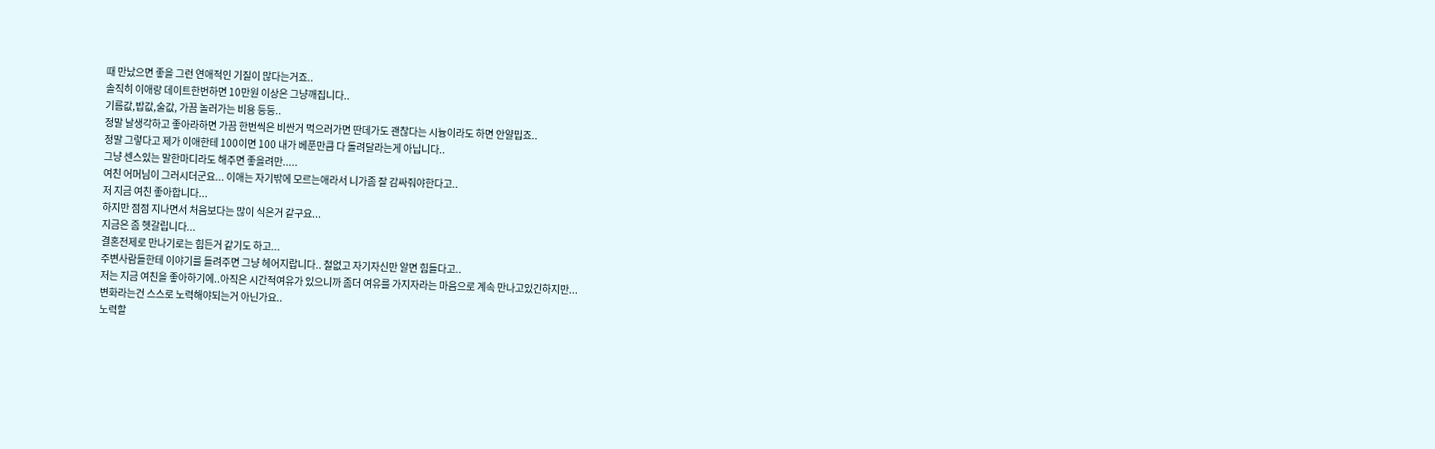때 만났으면 좋을 그런 연애적인 기질이 많다는거죠..
솔직히 이애랑 데이트한번하면 10만원 이상은 그냥깨집니다..
기름값,밥값,술값, 가끔 놀러가는 비용 등등..
정말 날생각하고 좋아라하면 가끔 한번씩은 비싼거 먹으러가면 딴데가도 괜찮다는 시늉이라도 하면 안얄밉죠..
정말 그렇다고 제가 이애한테 100이면 100 내가 베푼만큼 다 돌려달라는게 아닙니다..
그냥 센스있는 말한마디라도 해주면 좋을려만.....
여친 어머님이 그러시더군요... 이애는 자기밖에 모르는애라서 니가좀 잘 감싸줘야한다고..
저 지금 여친 좋아합니다...
하지만 점점 지나면서 처음보다는 많이 식은거 같구요...
지금은 좀 헷갈립니다...
결혼전제로 만나기로는 힘든거 같기도 하고...
주변사람들한테 이야기를 들려주면 그냥 헤어지랍니다.. 철없고 자기자신만 알면 힘들다고..
저는 지금 여친을 좋아하기에..아직은 시간적여유가 있으니까 좀더 여유를 가지자라는 마음으로 계속 만나고있긴하지만...
변화라는건 스스로 노력해야되는거 아닌가요..
노력할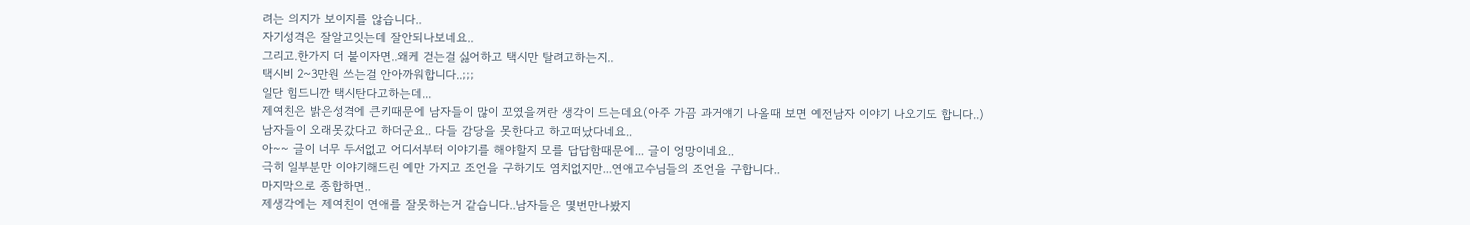려는 의지가 보이지를 않습니다..
자기성격은 잘알고잇는데 잘안되나보네요..
그리고.한가지 더 붙이자면..왜케 걷는걸 싫어하고 택시만 탈려고하는지..
택시비 2~3만원 쓰는걸 안아까워합니다..;;;
일단 힘드니깐 택시탄다고하는데...
제여친은 밝은성격에 큰키때문에 남자들이 많이 꼬였을꺼란 생각이 드는데요(아주 가끔 과거얘기 나올때 보면 예전남자 이야기 나오기도 합니다..)
남자들이 오래못갔다고 하더군요.. 다들 감당을 못한다고 하고떠났다네요..
아~~ 글이 너무 두서없고 어디서부터 이야기를 해야할지 모를 답답함때문에... 글이 엉망이네요..
극히 일부분만 이야기해드린 예만 가지고 조언을 구하기도 염치없지만...연애고수님들의 조언을 구합니다..
마지막으로 종합하면..
제생각에는 제여친이 연애를 잘못하는거 같습니다..남자들은 몇번만나봤지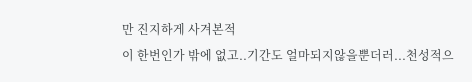만 진지하게 사겨본적
이 한번인가 밖에 없고..기간도 얼마되지않을뿐더러...천성적으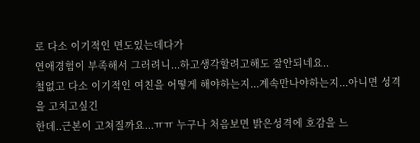로 다소 이기적인 면도있는데다가
연애경험이 부족해서 그러려니...하고생각할려고해도 잘안되네요..
철없고 다소 이기적인 여친을 어떻게 해야하는지...계속만나야하는지...아니면 성격을 고치고싶긴
한데..근본이 고쳐질까요...ㅠㅠ 누구나 처음보면 밝은성격에 호감을 느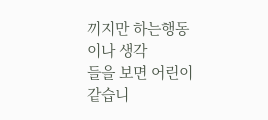끼지만 하는행동이나 생각
들을 보면 어린이 같습니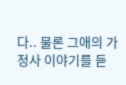다.. 물론 그애의 가정사 이야기를 듣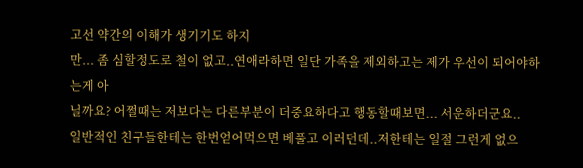고선 약간의 이해가 생기기도 하지
만... 좀 심할정도로 철이 없고..연애라하면 일단 가족을 제외하고는 제가 우선이 되어야하는게 아
닐까요? 어쩔때는 저보다는 다른부분이 더중요하다고 행동할때보면... 서운하더군요..
일반적인 친구들한테는 한번얻어먹으면 베풀고 이러던데..저한테는 일절 그런게 없으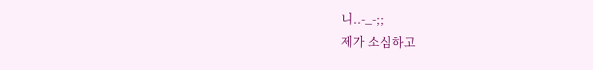니..-_-;;
제가 소심하고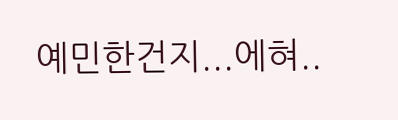예민한건지...에혀..